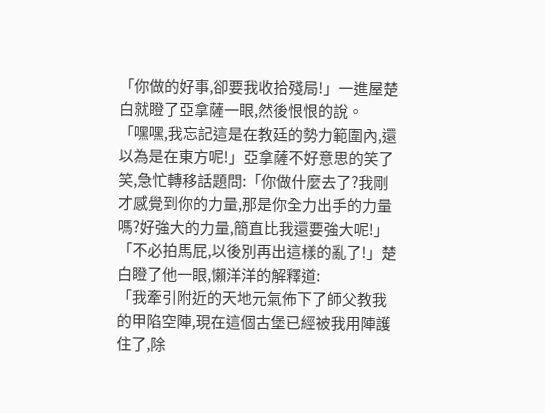「你做的好事,卻要我收拾殘局!」一進屋楚白就瞪了亞拿薩一眼,然後恨恨的說。
「嘿嘿,我忘記這是在教廷的勢力範圍內,還以為是在東方呢!」亞拿薩不好意思的笑了笑,急忙轉移話題問:「你做什麼去了?我剛才感覺到你的力量,那是你全力出手的力量嗎?好強大的力量,簡直比我還要強大呢!」
「不必拍馬屁,以後別再出這樣的亂了!」楚白瞪了他一眼,懶洋洋的解釋道:
「我牽引附近的天地元氣佈下了師父教我的甲陷空陣,現在這個古堡已經被我用陣護住了,除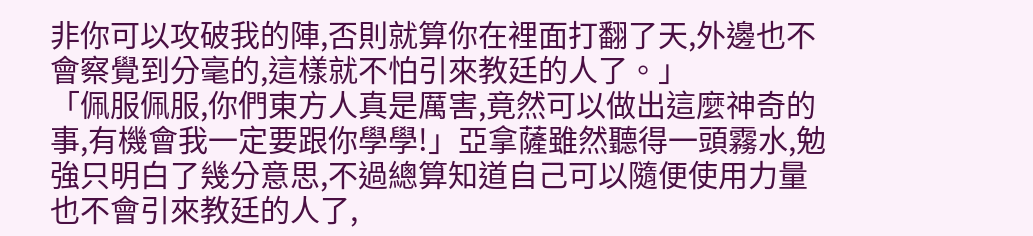非你可以攻破我的陣,否則就算你在裡面打翻了天,外邊也不會察覺到分毫的,這樣就不怕引來教廷的人了。」
「佩服佩服,你們東方人真是厲害,竟然可以做出這麼神奇的事,有機會我一定要跟你學學!」亞拿薩雖然聽得一頭霧水,勉強只明白了幾分意思,不過總算知道自己可以隨便使用力量也不會引來教廷的人了,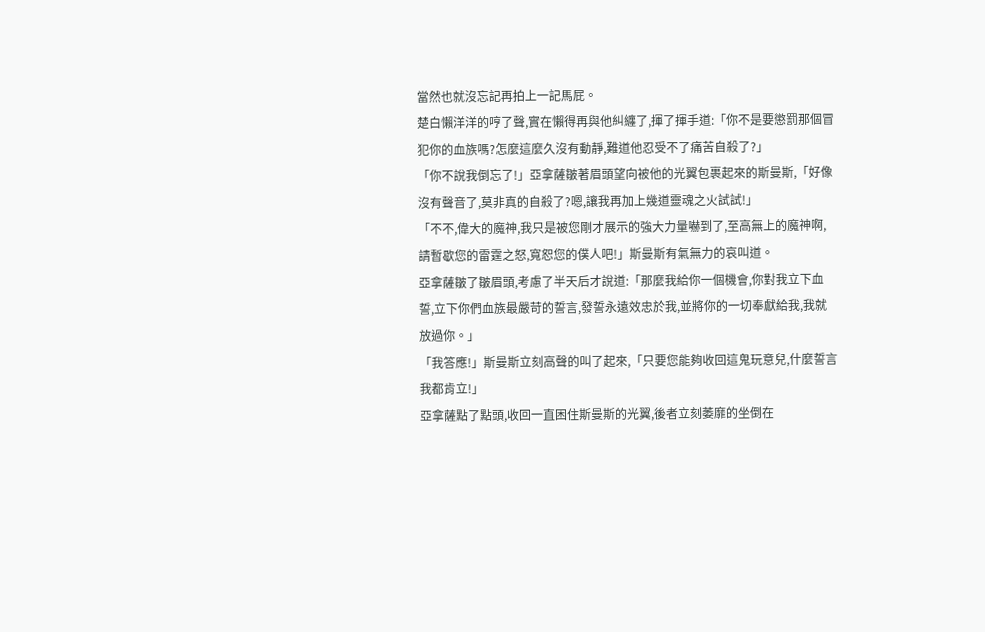當然也就沒忘記再拍上一記馬屁。
楚白懶洋洋的哼了聲,實在懶得再與他糾纏了,揮了揮手道:「你不是要懲罰那個冒犯你的血族嗎?怎麼這麼久沒有動靜,難道他忍受不了痛苦自殺了?」
「你不說我倒忘了!」亞拿薩皺著眉頭望向被他的光翼包裹起來的斯曼斯,「好像沒有聲音了,莫非真的自殺了?嗯,讓我再加上幾道靈魂之火試試!」
「不不,偉大的魔神,我只是被您剛才展示的強大力量嚇到了,至高無上的魔神啊,請暫歇您的雷霆之怒,寬恕您的僕人吧!」斯曼斯有氣無力的哀叫道。
亞拿薩皺了皺眉頭,考慮了半天后才說道:「那麼我給你一個機會,你對我立下血誓,立下你們血族最嚴苛的誓言,發誓永遠效忠於我,並將你的一切奉獻給我,我就放過你。」
「我答應!」斯曼斯立刻高聲的叫了起來,「只要您能夠收回這鬼玩意兒,什麼誓言我都肯立!」
亞拿薩點了點頭,收回一直困住斯曼斯的光翼,後者立刻萎靡的坐倒在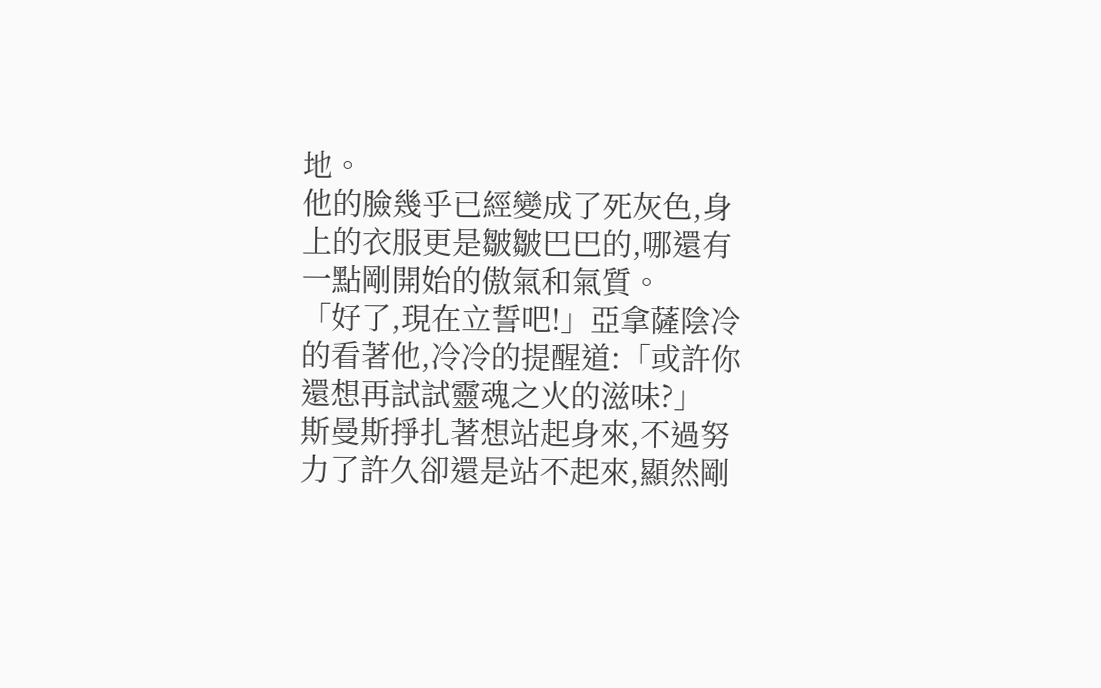地。
他的臉幾乎已經變成了死灰色,身上的衣服更是皺皺巴巴的,哪還有一點剛開始的傲氣和氣質。
「好了,現在立誓吧!」亞拿薩陰冷的看著他,冷冷的提醒道:「或許你還想再試試靈魂之火的滋味?」
斯曼斯掙扎著想站起身來,不過努力了許久卻還是站不起來,顯然剛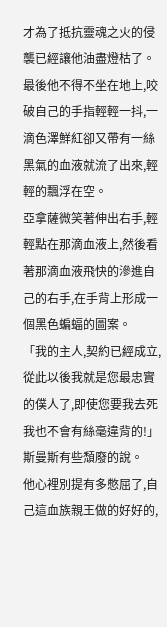才為了抵抗靈魂之火的侵襲已經讓他油盡燈枯了。最後他不得不坐在地上,咬破自己的手指輕輕一抖,一滴色澤鮮紅卻又帶有一絲黑氣的血液就流了出來,輕輕的飄浮在空。
亞拿薩微笑著伸出右手,輕輕點在那滴血液上,然後看著那滴血液飛快的滲進自己的右手,在手背上形成一個黑色蝙蝠的圖案。
「我的主人,契約已經成立,從此以後我就是您最忠實的僕人了,即使您要我去死我也不會有絲毫違背的!」斯曼斯有些頹廢的說。
他心裡別提有多憋屈了,自己這血族親王做的好好的,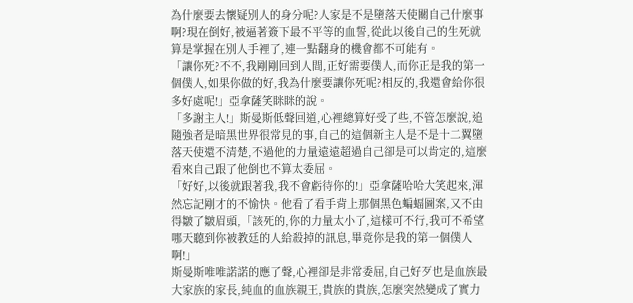為什麼要去懷疑別人的身分呢?人家是不是墮落天使關自己什麼事啊?現在倒好,被逼著簽下最不平等的血誓,從此以後自己的生死就算是掌握在別人手裡了,連一點翻身的機會都不可能有。
「讓你死?不不,我剛剛回到人間,正好需要僕人,而你正是我的第一個僕人,如果你做的好,我為什麼要讓你死呢?相反的,我還會給你很多好處呢!」亞拿薩笑眯眯的說。
「多謝主人!」斯曼斯低聲回道,心裡總算好受了些,不管怎麼說,追隨強者是暗黑世界很常見的事,自己的這個新主人是不是十二翼墮落天使還不清楚,不過他的力量遠遠超過自己卻是可以肯定的,這麼看來自己跟了他倒也不算太委屈。
「好好,以後就跟著我,我不會虧待你的!」亞拿薩哈哈大笑起來,渾然忘記剛才的不愉快。他看了看手背上那個黑色蝙蝠圖案,又不由得皺了皺眉頭,「該死的,你的力量太小了,這樣可不行,我可不希望哪天聽到你被教廷的人給殺掉的訊息,畢竟你是我的第一個僕人啊!」
斯曼斯唯唯諾諾的應了聲,心裡卻是非常委屈,自己好歹也是血族最大家族的家長,純血的血族親王,貴族的貴族,怎麼突然變成了實力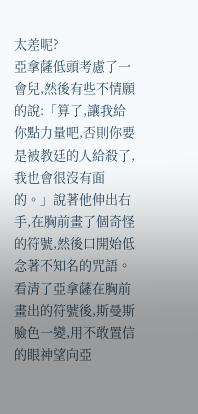太差呢?
亞拿薩低頭考慮了一會兒,然後有些不情願的說:「算了,讓我給你點力量吧,否則你要是被教廷的人給殺了,我也會很沒有面的。」說著他伸出右手,在胸前畫了個奇怪的符號,然後口開始低念著不知名的咒語。
看清了亞拿薩在胸前畫出的符號後,斯曼斯臉色一變,用不敢置信的眼神望向亞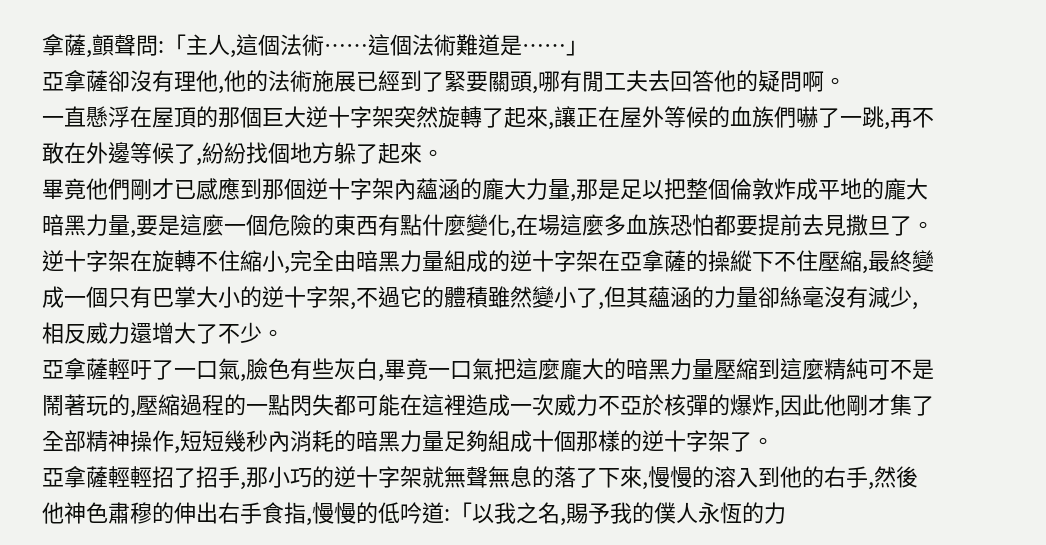拿薩,顫聲問:「主人,這個法術……這個法術難道是……」
亞拿薩卻沒有理他,他的法術施展已經到了緊要關頭,哪有閒工夫去回答他的疑問啊。
一直懸浮在屋頂的那個巨大逆十字架突然旋轉了起來,讓正在屋外等候的血族們嚇了一跳,再不敢在外邊等候了,紛紛找個地方躲了起來。
畢竟他們剛才已感應到那個逆十字架內蘊涵的龐大力量,那是足以把整個倫敦炸成平地的龐大暗黑力量,要是這麼一個危險的東西有點什麼變化,在場這麼多血族恐怕都要提前去見撒旦了。
逆十字架在旋轉不住縮小,完全由暗黑力量組成的逆十字架在亞拿薩的操縱下不住壓縮,最終變成一個只有巴掌大小的逆十字架,不過它的體積雖然變小了,但其蘊涵的力量卻絲毫沒有減少,相反威力還增大了不少。
亞拿薩輕吁了一口氣,臉色有些灰白,畢竟一口氣把這麼龐大的暗黑力量壓縮到這麼精純可不是鬧著玩的,壓縮過程的一點閃失都可能在這裡造成一次威力不亞於核彈的爆炸,因此他剛才集了全部精神操作,短短幾秒內消耗的暗黑力量足夠組成十個那樣的逆十字架了。
亞拿薩輕輕招了招手,那小巧的逆十字架就無聲無息的落了下來,慢慢的溶入到他的右手,然後他神色肅穆的伸出右手食指,慢慢的低吟道:「以我之名,賜予我的僕人永恆的力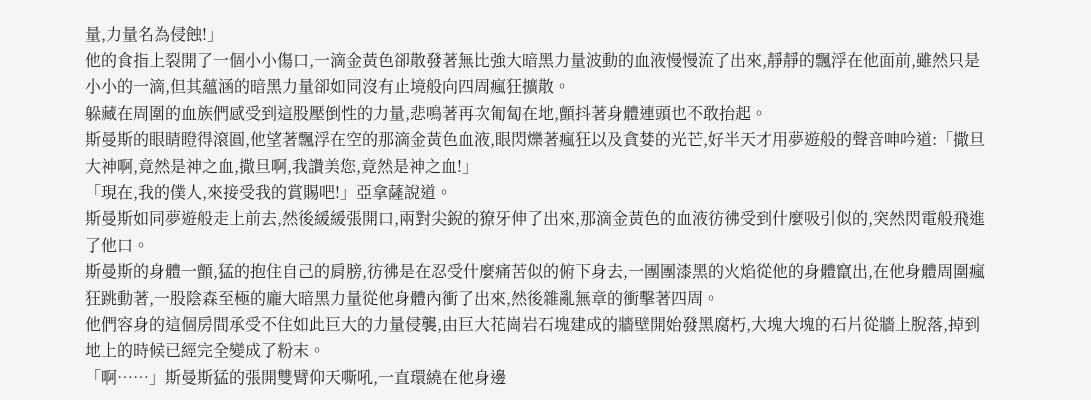量,力量名為侵蝕!」
他的食指上裂開了一個小小傷口,一滴金黃色卻散發著無比強大暗黑力量波動的血液慢慢流了出來,靜靜的飄浮在他面前,雖然只是小小的一滴,但其蘊涵的暗黑力量卻如同沒有止境般向四周瘋狂擴散。
躲藏在周圍的血族們感受到這股壓倒性的力量,悲鳴著再次匍匐在地,顫抖著身體連頭也不敢抬起。
斯曼斯的眼睛瞪得滾圓,他望著飄浮在空的那滴金黃色血液,眼閃爍著瘋狂以及貪婪的光芒,好半天才用夢遊般的聲音呻吟道:「撒旦大神啊,竟然是神之血,撒旦啊,我讚美您,竟然是神之血!」
「現在,我的僕人,來接受我的賞賜吧!」亞拿薩說道。
斯曼斯如同夢遊般走上前去,然後緩緩張開口,兩對尖銳的獠牙伸了出來,那滴金黃色的血液彷彿受到什麼吸引似的,突然閃電般飛進了他口。
斯曼斯的身體一顫,猛的抱住自己的肩膀,彷彿是在忍受什麼痛苦似的俯下身去,一團團漆黑的火焰從他的身體竄出,在他身體周圍瘋狂跳動著,一股陰森至極的龐大暗黑力量從他身體內衝了出來,然後雜亂無章的衝擊著四周。
他們容身的這個房間承受不住如此巨大的力量侵襲,由巨大花崗岩石塊建成的牆壁開始發黑腐朽,大塊大塊的石片從牆上脫落,掉到地上的時候已經完全變成了粉末。
「啊……」斯曼斯猛的張開雙臂仰天嘶吼,一直環繞在他身邊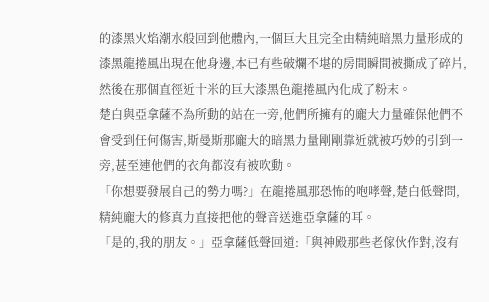的漆黑火焰潮水般回到他體內,一個巨大且完全由精純暗黑力量形成的漆黑龍捲風出現在他身邊,本已有些破爛不堪的房間瞬間被撕成了碎片,然後在那個直徑近十米的巨大漆黑色龍捲風內化成了粉末。
楚白與亞拿薩不為所動的站在一旁,他們所擁有的龐大力量確保他們不會受到任何傷害,斯曼斯那龐大的暗黑力量剛剛靠近就被巧妙的引到一旁,甚至連他們的衣角都沒有被吹動。
「你想要發展自己的勢力嗎?」在龍捲風那恐怖的咆哮聲,楚白低聲問,精純龐大的修真力直接把他的聲音送進亞拿薩的耳。
「是的,我的朋友。」亞拿薩低聲回道:「與神殿那些老傢伙作對,沒有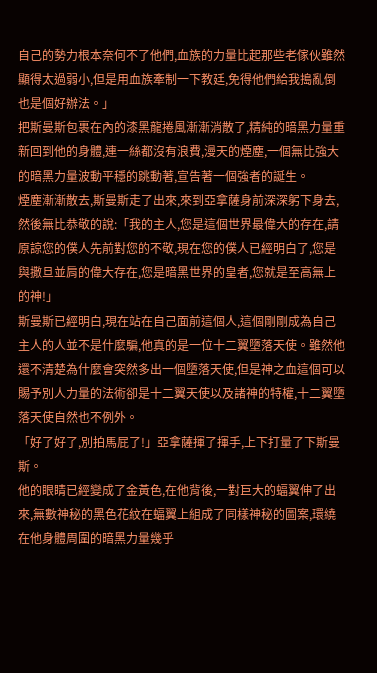自己的勢力根本奈何不了他們,血族的力量比起那些老傢伙雖然顯得太過弱小,但是用血族牽制一下教廷,免得他們給我搗亂倒也是個好辦法。」
把斯曼斯包裹在內的漆黑龍捲風漸漸消散了,精純的暗黑力量重新回到他的身體,連一絲都沒有浪費,漫天的煙塵,一個無比強大的暗黑力量波動平穩的跳動著,宣告著一個強者的誕生。
煙塵漸漸散去,斯曼斯走了出來,來到亞拿薩身前深深躬下身去,然後無比恭敬的說:「我的主人,您是這個世界最偉大的存在,請原諒您的僕人先前對您的不敬,現在您的僕人已經明白了,您是與撒旦並肩的偉大存在,您是暗黑世界的皇者,您就是至高無上的神!」
斯曼斯已經明白,現在站在自己面前這個人,這個剛剛成為自己主人的人並不是什麼騙,他真的是一位十二翼墮落天使。雖然他還不清楚為什麼會突然多出一個墮落天使,但是神之血這個可以賜予別人力量的法術卻是十二翼天使以及諸神的特權,十二翼墮落天使自然也不例外。
「好了好了,別拍馬屁了!」亞拿薩揮了揮手,上下打量了下斯曼斯。
他的眼睛已經變成了金黃色,在他背後,一對巨大的蝠翼伸了出來,無數神秘的黑色花紋在蝠翼上組成了同樣神秘的圖案,環繞在他身體周圍的暗黑力量幾乎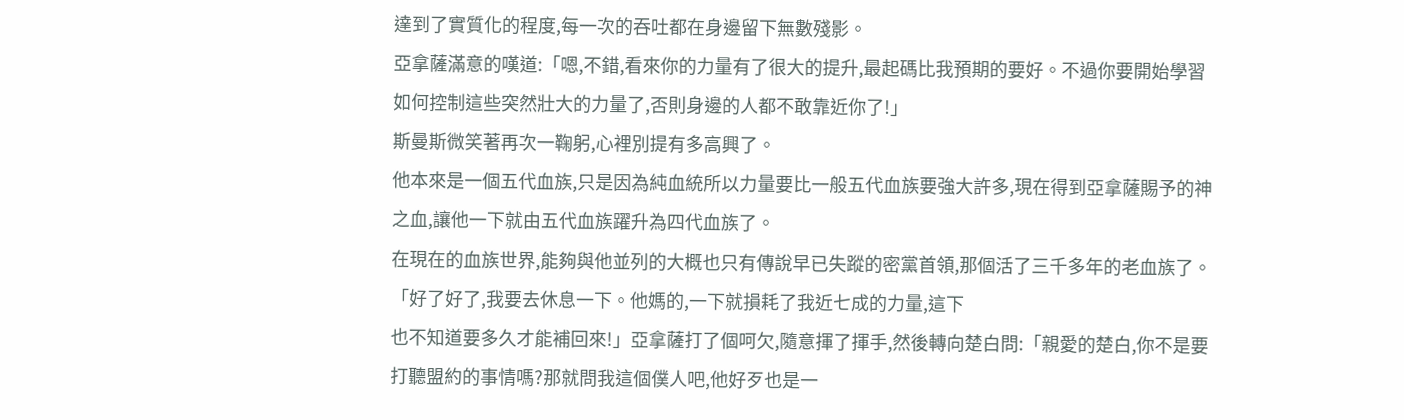達到了實質化的程度,每一次的吞吐都在身邊留下無數殘影。
亞拿薩滿意的嘆道:「嗯,不錯,看來你的力量有了很大的提升,最起碼比我預期的要好。不過你要開始學習如何控制這些突然壯大的力量了,否則身邊的人都不敢靠近你了!」
斯曼斯微笑著再次一鞠躬,心裡別提有多高興了。
他本來是一個五代血族,只是因為純血統所以力量要比一般五代血族要強大許多,現在得到亞拿薩賜予的神之血,讓他一下就由五代血族躍升為四代血族了。
在現在的血族世界,能夠與他並列的大概也只有傳說早已失蹤的密黨首領,那個活了三千多年的老血族了。
「好了好了,我要去休息一下。他媽的,一下就損耗了我近七成的力量,這下
也不知道要多久才能補回來!」亞拿薩打了個呵欠,隨意揮了揮手,然後轉向楚白問:「親愛的楚白,你不是要打聽盟約的事情嗎?那就問我這個僕人吧,他好歹也是一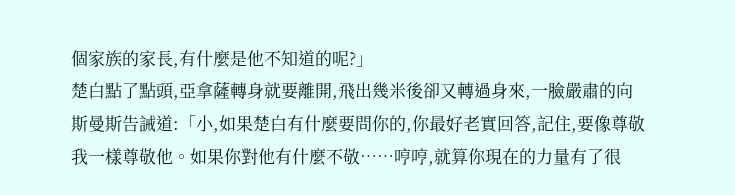個家族的家長,有什麼是他不知道的呢?」
楚白點了點頭,亞拿薩轉身就要離開,飛出幾米後卻又轉過身來,一臉嚴肅的向斯曼斯告誡道:「小,如果楚白有什麼要問你的,你最好老實回答,記住,要像尊敬我一樣尊敬他。如果你對他有什麼不敬……哼哼,就算你現在的力量有了很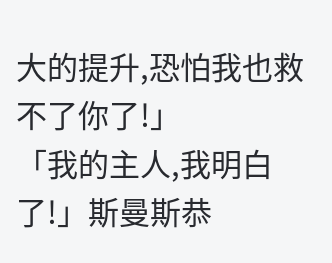大的提升,恐怕我也救不了你了!」
「我的主人,我明白了!」斯曼斯恭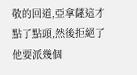敬的回道,亞拿薩這才點了點頭,然後拒絕了他要派幾個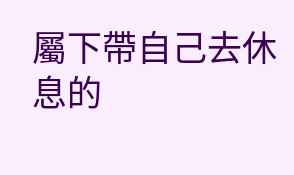屬下帶自己去休息的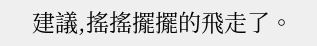建議,搖搖擺擺的飛走了。